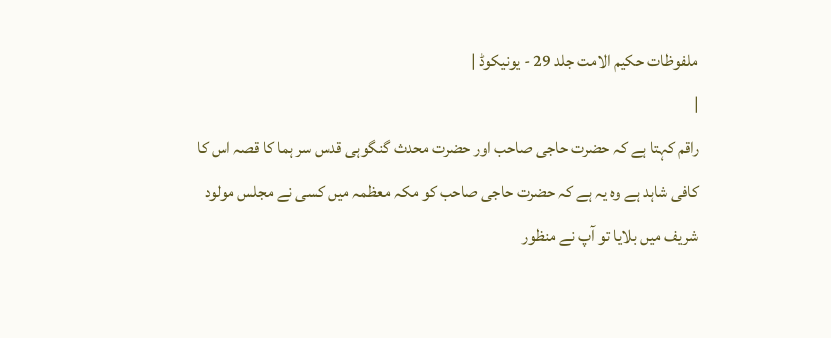ملفوظات حکیم الامت جلد 29 - یونیکوڈ |
|
راقم کہتا ہے کہ حضرت حاجی صاحب اور حضرت محدث گنگوہی قدس سر ہما کا قصہ اس کا کافی شاہد ہے وہ یہ ہے کہ حضرت حاجی صاحب کو مکہ معظمہ میں کسی نے مجلس مولود شریف میں بلایا تو آپ نے منظور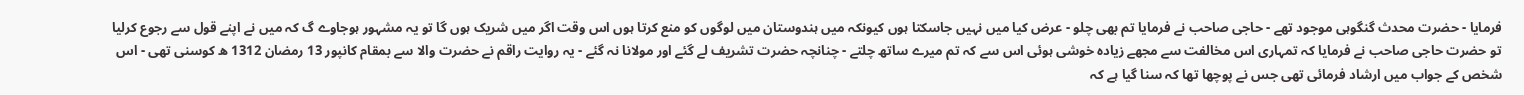فرمایا - حضرت محدث گنگوہی موجود تھے - حاجی صاحب نے فرمایا تم بھی چلو - عرض کیا میں نہیں جاسکتا ہوں کیونکہ میں ہندوستان میں لوگوں کو منع کرتا ہوں اس وقت اگر میں شریک ہوں گا تو یہ مشہور ہوجاوے گ کہ میں نے اپنے قول سے رجوع کرلیا تو حضرت حاجی صاحب نے فرمایا کہ تمہاری اس مخالفت سے مجھے زیادہ خوشی ہوئی اس سے کہ تم میرے ساتھ چلتے - چنانچہ حضرت تشریف لے گئے اور مولانا نہ گئے - یہ روایت راقم نے حضرت والا سے بمقام کانپور 13 رمضان 1312 ھ کوسنی تھی - اس شخص کے جواب میں ارشاد فرمائی تھی جس نے پوچھا تھا کہ سنا گیا ہے کہ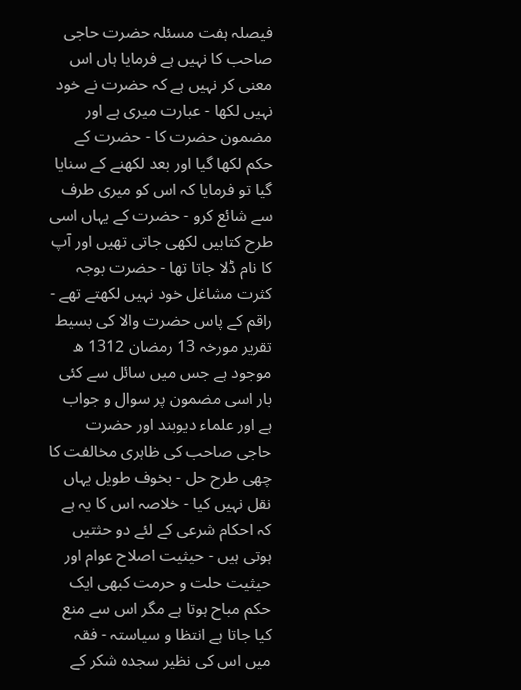فیصلہ ہفت مسئلہ حضرت حاجی صاحب کا نہیں ہے فرمایا ہاں اس معنی کر نہیں ہے کہ حضرت نے خود نہیں لکھا - عبارت میری ہے اور مضمون حضرت کا - حضرت کے حکم لکھا گیا اور بعد لکھنے کے سنایا گیا تو فرمایا کہ اس کو میری طرف سے شائع کرو - حضرت کے یہاں اسی طرح کتابیں لکھی جاتی تھیں اور آپ کا نام ڈلا جاتا تھا - حضرت بوجہ کثرت مشاغل خود نہیں لکھتے تھے - راقم کے پاس حضرت والا کی بسیط تقریر مورخہ 13 رمضان 1312 ھ موجود ہے جس میں سائل سے کئی بار اسی مضمون پر سوال و جواب ہے اور علماء دیوبند اور حضرت حاجی صاحب کی ظاہری مخالفت کا چھی طرح حل - بخوف طویل یہاں نقل نہیں کیا - خلاصہ اس کا یہ ہے کہ احکام شرعی کے لئے دو حثتیں ہوتی ہیں - حیثیت اصلاح عوام اور حیثیت حلت و حرمت کبھی ایک حکم مباح ہوتا ہے مگر اس سے منع کیا جاتا ہے انتظا و سیاستہ - فقہ میں اس کی نظیر سجدہ شکر کے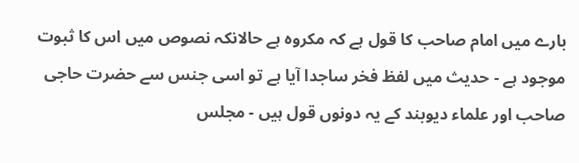بارے میں امام صاحب کا قول ہے کہ مکروہ ہے حالانکہ نصوص میں اس کا ثبوت موجود ہے - حدیث میں لفظ فخر ساجدا آیا ہے تو اسی جنس سے حضرت حاجی صاحب اور علماء دیوبند کے یہ دونوں قول ہیں - مجلس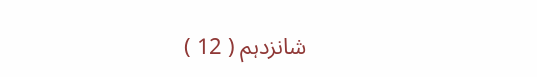شانزدہم ( 12 )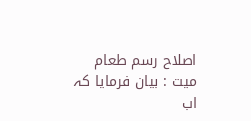اصلاح رسم طعام میت : بیان فرمایا کہ اب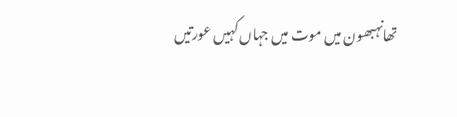تھانہبھون میں موت میں جہاں کہیں عورتیں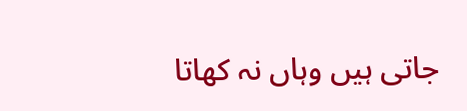جاتی ہیں وہاں نہ کھاتا